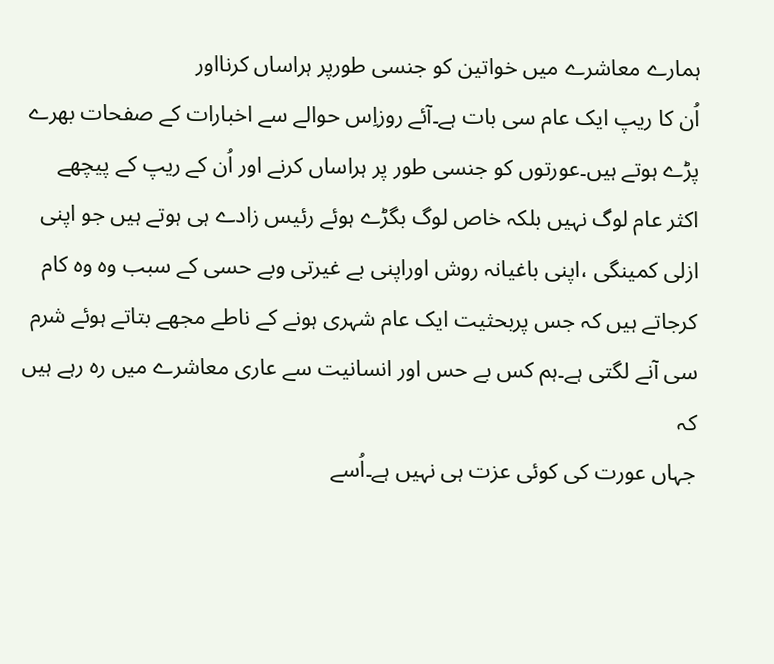ہمارے معاشرے میں خواتین کو جنسی طورپر ہراساں کرنااور
اُن کا ریپ ایک عام سی بات ہے۔آئے روزاِس حوالے سے اخبارات کے صفحات بھرے
پڑے ہوتے ہیں۔عورتوں کو جنسی طور پر ہراساں کرنے اور اُن کے ریپ کے پیچھے
اکثر عام لوگ نہیں بلکہ خاص لوگ بگڑے ہوئے رئیس زادے ہی ہوتے ہیں جو اپنی
ازلی کمینگی ،اپنی باغیانہ روش اوراپنی بے غیرتی وبے حسی کے سبب وہ وہ کام
کرجاتے ہیں کہ جس پربحثیت ایک عام شہری ہونے کے ناطے مجھے بتاتے ہوئے شرم
سی آنے لگتی ہے۔ہم کس بے حس اور انسانیت سے عاری معاشرے میں رہ رہے ہیں کہ
جہاں عورت کی کوئی عزت ہی نہیں ہے۔اُسے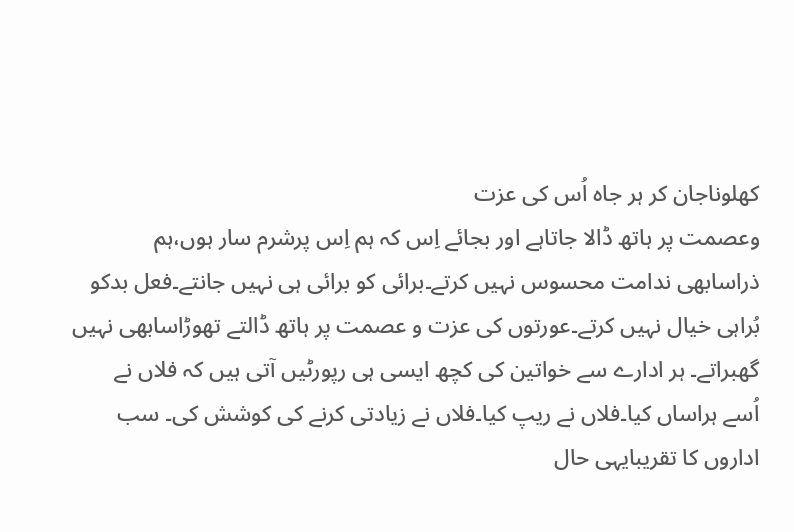کھلوناجان کر ہر جاہ اُس کی عزت
وعصمت پر ہاتھ ڈالا جاتاہے اور بجائے اِس کہ ہم اِس پرشرم سار ہوں،ہم
ذراسابھی ندامت محسوس نہیں کرتے۔برائی کو برائی ہی نہیں جانتے۔فعل بدکو
بُراہی خیال نہیں کرتے۔عورتوں کی عزت و عصمت پر ہاتھ ڈالتے تھوڑاسابھی نہیں
گھبراتے۔ ہر ادارے سے خواتین کی کچھ ایسی ہی رپورٹیں آتی ہیں کہ فلاں نے
اُسے ہراساں کیا۔فلاں نے ریپ کیا۔فلاں نے زیادتی کرنے کی کوشش کی۔ سب
اداروں کا تقریبایہی حال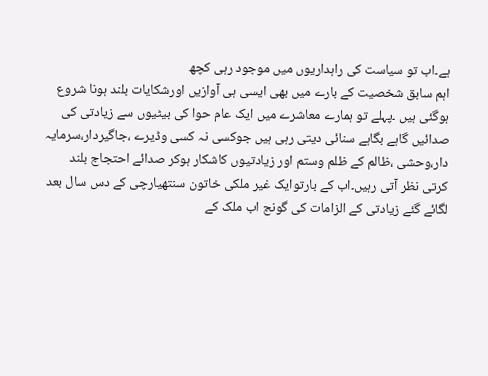ہے۔اب تو سیاست کی راہداریوں میں موجود رہی کچھ
اہم سابق شخصیت کے بارے میں بھی ایسی ہی آوازیں اورشکایات بلند ہونا شروع
ہوگئی ہیں ۔پہلے تو ہمارے معاشرے میں ایک عام حوا کی بیٹیوں سے زیادتی کی
صدائیں گاہے بگاہے سنائی دیتی رہی ہیں جوکسی نہ کسی وڈیرے ،جاگیردار،سرمایہ
دار،وحشی ،ظالم کے ظلم وستم اور زیادتیوں کاشکار ہوکر صدائے احتجاج بلند
کرتی نظر آتی رہیں۔اب کے بارتوایک غیر ملکی خاتون سنتھیارچی کے دس سال بعد
لگائے گئے زیادتی کے الزامات کی گونج اب ملک کے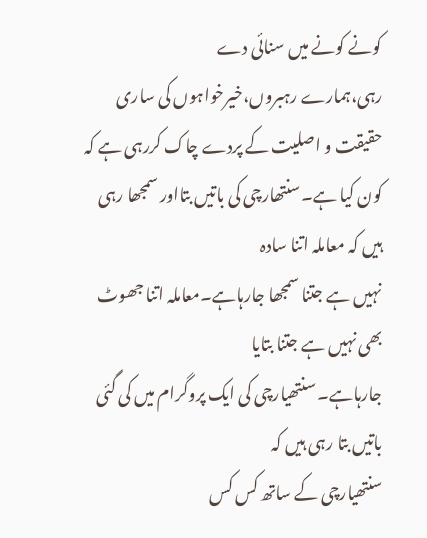کونے کونے میں سنائی دے
رہی،ہمارے رہبروں،خیرخواہوں کی ساری حقیقت و اصلیت کے پردے چاک کررہی ہے کہ
کون کیا ہے۔سنتھارچی کی باتیں بتااور سمجھا رہی ہیں کہ معاملہ اتنا سادہ
نہیں ہے جتنا سمجھا جارہاہے۔معاملہ اتنا جھوٹ بھی نہیں ہے جتنا بتایا
جارہاہے۔ سنتھیارچی کی ایک پروگرام میں کی گئی باتیں بتا رہی ہیں کہ
سنتھیارچی کے ساتھ کس کس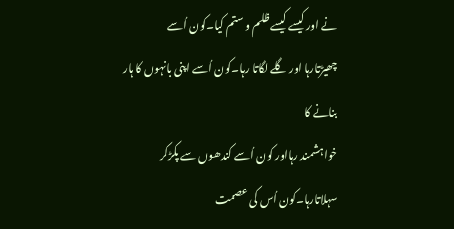نے اور کیسے کیسے ظلم و ستم کیا۔کون اُسے
چھیڑتارہا اور گلے لگاتا رہا۔کون اُسے اپنی بانہوں کا ہار بنانے کا
خواہشمند رہااور کون اُسے کندھوں سے پکڑکر سہلاتارہا۔کون اُس کی عصمت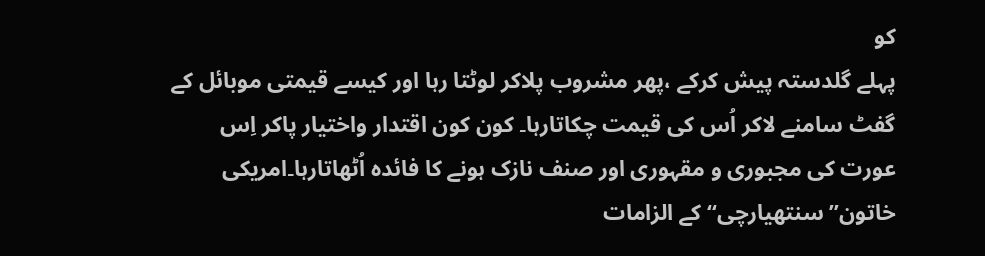کو
پہلے گلدستہ پیش کرکے ،پھر مشروب پلاکر لوٹتا رہا اور کیسے قیمتی موبائل کے
گفٹ سامنے لاکر اُس کی قیمت چکاتارہا۔ کون کون اقتدار واختیار پاکر اِس
عورت کی مجبوری و مقہوری اور صنف نازک ہونے کا فائدہ اُٹھاتارہا۔امریکی
خاتون’’ سنتھیارچی‘‘ کے الزامات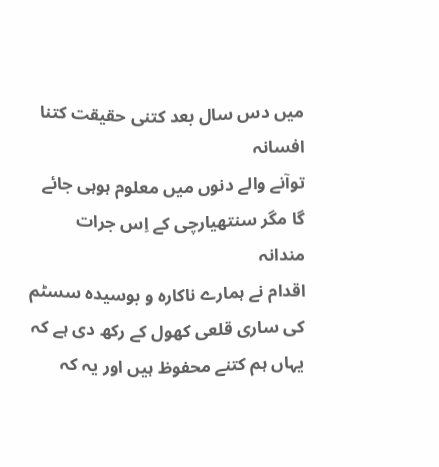میں دس سال بعد کتنی حقیقت کتنا افسانہ
توآنے والے دنوں میں معلوم ہوہی جائے گا مگر سنتھیارچی کے اِس جرات مندانہ
اقدام نے ہمارے ناکارہ و بوسیدہ سسٹم کی ساری قلعی کھول کے رکھ دی ہے کہ
یہاں ہم کتنے محفوظ ہیں اور یہ کہ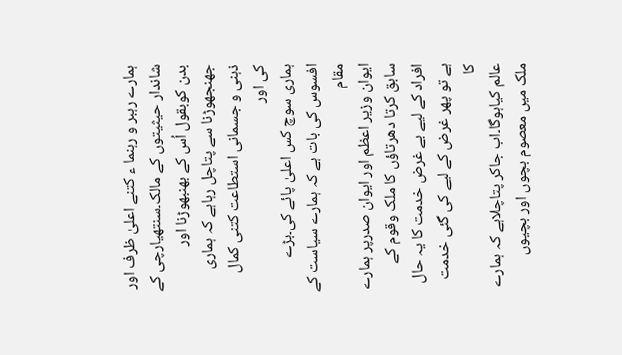ہمارے رہبر و رہنما ء کتنے اعلیٰ ظرف اور
شاندار حیثیتوں کے مالک۔سنتھیارچی کے بدن کوبقول اُس کے بھنبھوڑنا اور
جھنجھوڑنا سے پتاچل رہاہے کہ ہماری ذہنی و جسمانی استطاعت کتنی کمال کی اور
ہماری سوچ کس اعلیٰ پائے کی۔بڑے افسوس کی بات ہے کہ ہمارے سیاست کے مقام
ایوان وزیر اعظم اور ایوان صدرپر ہمارے سابق کرتا دھرتاؤں کا ملک وقوم کے
افراد کے لیے بے غرض خدمت کا یہ حال ہے تو پھر غرض کے لیے کی گئی خدمت کا
عالم کیاہوگا۔اب جاکر پتاچلاہے کہ ہمارے ملک میں معصوم بچوں اور بچیوں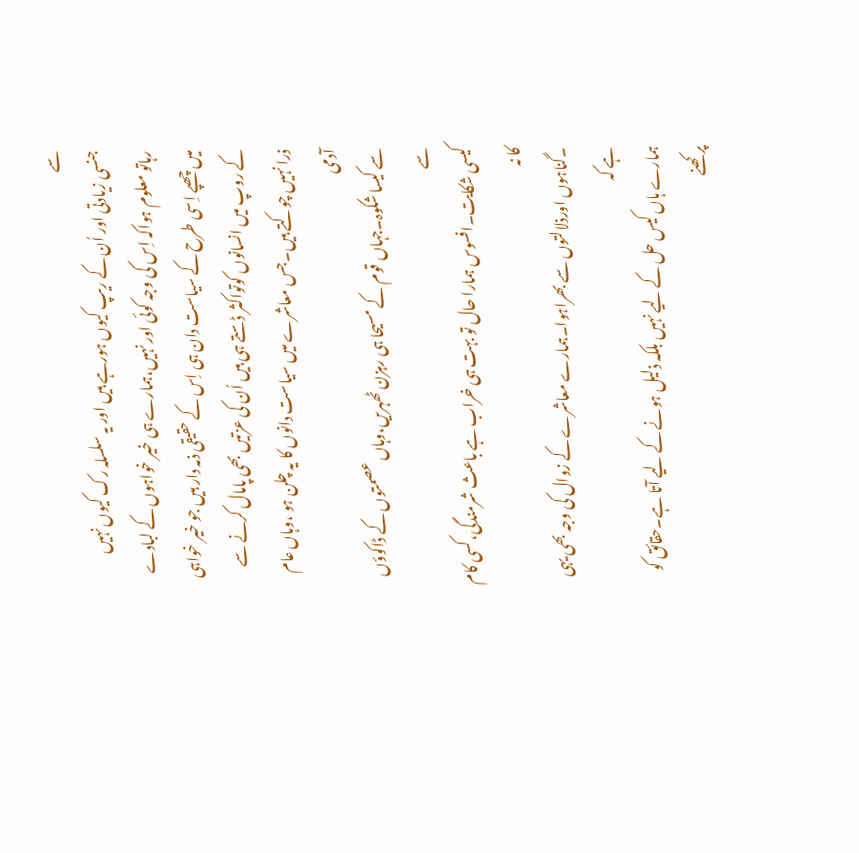سے
جنسی زیادتی اور اُن کے ریپ کیوں ہورہے ہیں اور یہ سلسلہ رک کیوں نہیں
رہاتو معلوم ہواکہ اِس کی وجہ کوئی اور نہیں،ہمارے ہی خیر خواہوں کے لبادے
میں چھپے اِسی طرح کے سیاست دان ہی اِس کے حقیقی ذمہ دار ہیں جو خیر خواہی
کے روپ میں انسانوں کوتواکثر ڈستے ہی ہیں اُن کی عزتیں بھی پامال کرنے سے
ذرا نہیں چوکتے ہیں۔جس معاشرے میں سیاست دانوں کا یہ چلن ہو ،وہاں عام آدمی
سے کیسا شکوہ۔جہاں قوم کے مسیحا ہی رہزن ٹھہریں،وہاں عصمتوں کے ڈاکوؤں سے
کیسی شکایت۔افسوس ہمارا حال تو بہت ہی خراب ہے باعث شرمندگی،کسی کام کا نہ
۔گناہوں اورذلالتوں سے بھراہوا۔ہمارے معاشرے کے زوال کی وجہ بھی یہی ہے کہ
ہمارے ہاں کیس حل کے لیے نہیں بلکہ ذلیل ہونے کے لیے آتا ہے۔حقائق کو
پرکھنے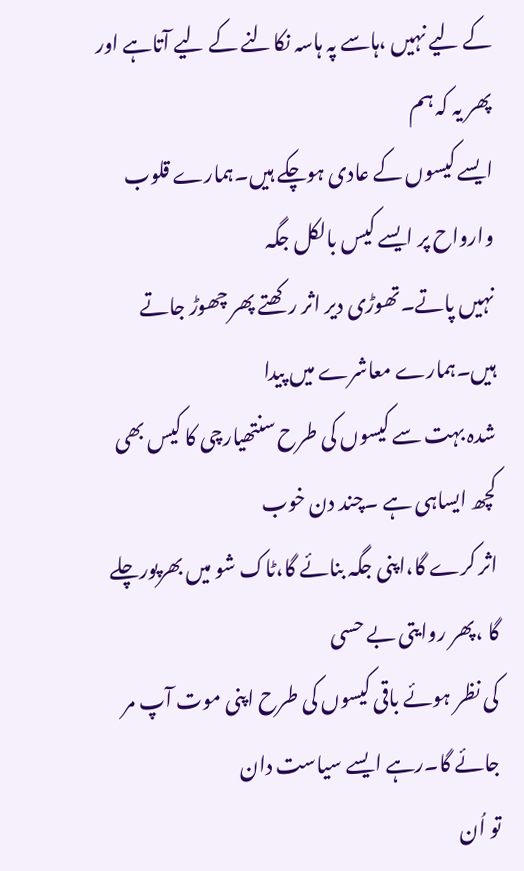کے لیے نہیں ،ہاسے پہ ہاسہ نکالنے کے لیے آتاہے اور پھر یہ کہ ہم
ایسے کیسوں کے عادی ہوچکے ہیں۔ہمارے قلوب وارواح پر ایسے کیس بالکل جگہ
نہیں پاتے۔تھوڑی دیر اثر رکھتے پھر چھوڑ جاتے ہیں۔ہمارے معاشرے میں پیدا
شدہ بہت سے کیسوں کی طرح سنتھیارچی کا کیس بھی کچھ ایساہی ہے ۔چند دن خوب
اثر کرے گا،اپنی جگہ بنائے گا،ٹاک شو میں بھرپورچلے گا ،پھر روایتی بے حسی
کی نظر ہوئے باقی کیسوں کی طرح اپنی موت آپ مر جائے گا۔رہے ایسے سیاست دان
تو اُن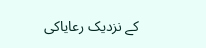کے نزدیک رعایاکی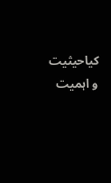کیاحیثیت و اہمیت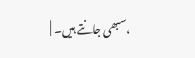،سبھی جانتے ہیں۔ |